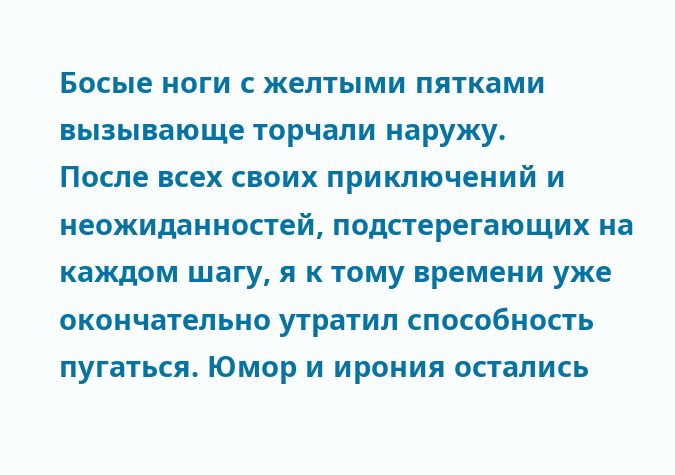Босые ноги с желтыми пятками вызывающе торчали наружу.
После всех своих приключений и неожиданностей, подстерегающих на каждом шагу, я к тому времени уже окончательно утратил способность пугаться. Юмор и ирония остались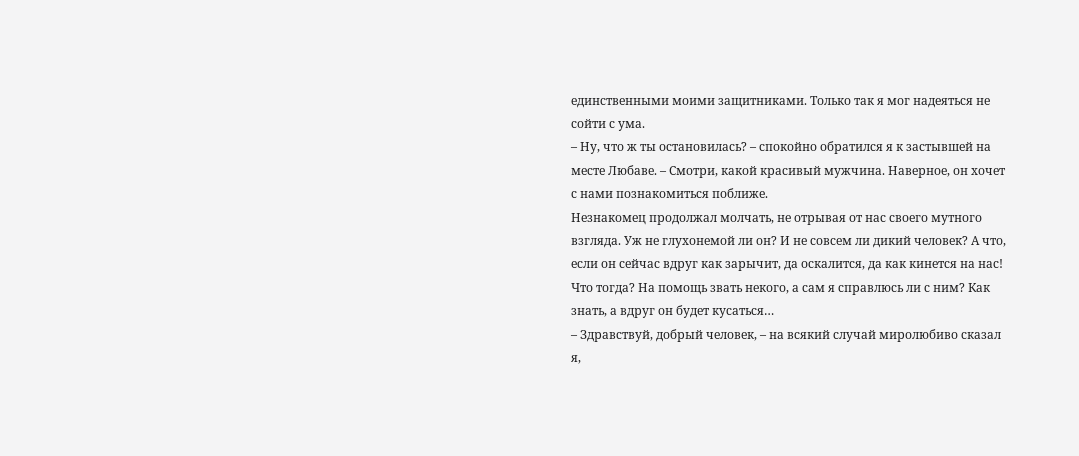единственными моими защитниками. Только так я мог надеяться не сойти с ума.
– Ну, что ж ты остановилась? – спокойно обратился я к застывшей на месте Любаве. – Смотри, какой красивый мужчина. Наверное, он хочет с нами познакомиться поближе.
Незнакомец продолжал молчать, не отрывая от нас своего мутного взгляда. Уж не глухонемой ли он? И не совсем ли дикий человек? А что, если он сейчас вдруг как зарычит, да оскалится, да как кинется на нас!
Что тогда? На помощь звать некого, а сам я справлюсь ли с ним? Как знать, а вдруг он будет кусаться…
– Здравствуй, добрый человек, – на всякий случай миролюбиво сказал я,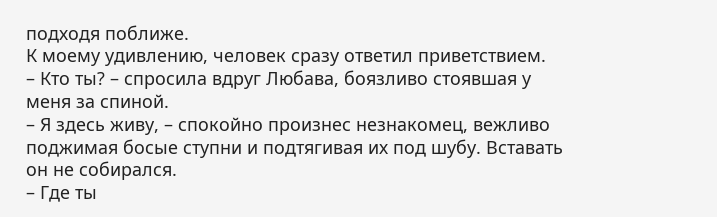подходя поближе.
К моему удивлению, человек сразу ответил приветствием.
– Кто ты? – спросила вдруг Любава, боязливо стоявшая у меня за спиной.
– Я здесь живу, – спокойно произнес незнакомец, вежливо поджимая босые ступни и подтягивая их под шубу. Вставать он не собирался.
– Где ты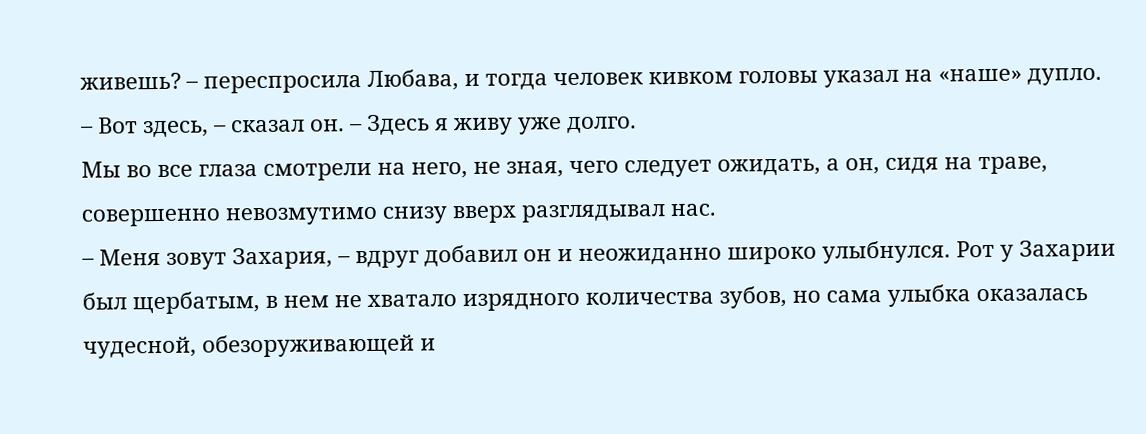живешь? – переспросила Любава, и тогда человек кивком головы указал на «наше» дупло.
– Вот здесь, – сказал он. – Здесь я живу уже долго.
Мы во все глаза смотрели на него, не зная, чего следует ожидать, а он, сидя на траве, совершенно невозмутимо снизу вверх разглядывал нас.
– Меня зовут Захария, – вдруг добавил он и неожиданно широко улыбнулся. Рот у Захарии был щербатым, в нем не хватало изрядного количества зубов, но сама улыбка оказалась чудесной, обезоруживающей и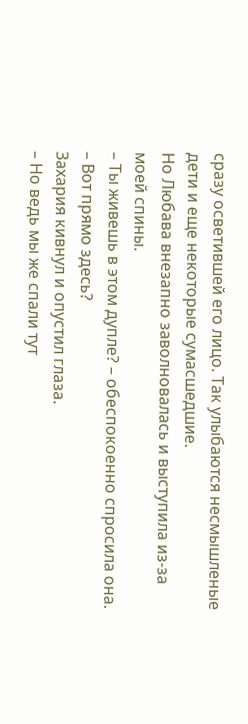сразу осветившей его лицо. Так улыбаются несмышленые дети и еще некоторые сумасшедшие.
Но Любава внезапно заволновалась и выступила из-за моей спины.
– Ты живешь в этом дупле? – обеспокоенно спросила она. – Вот прямо здесь?
Захария кивнул и опустил глаза.
– Но ведь мы же спали тут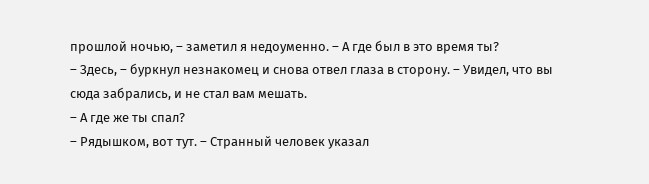прошлой ночью, – заметил я недоуменно. – А где был в это время ты?
– Здесь, – буркнул незнакомец и снова отвел глаза в сторону. – Увидел, что вы сюда забрались, и не стал вам мешать.
– А где же ты спал?
– Рядышком, вот тут. – Странный человек указал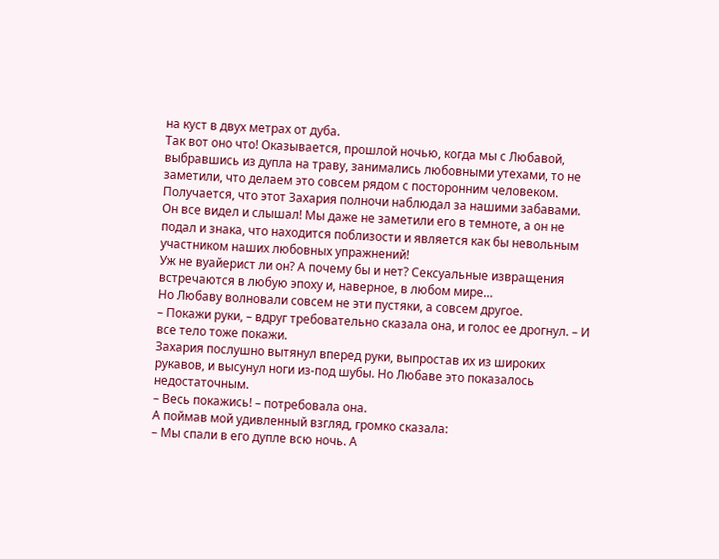на куст в двух метрах от дуба.
Так вот оно что! Оказывается, прошлой ночью, когда мы с Любавой, выбравшись из дупла на траву, занимались любовными утехами, то не заметили, что делаем это совсем рядом с посторонним человеком. Получается, что этот Захария полночи наблюдал за нашими забавами. Он все видел и слышал! Мы даже не заметили его в темноте, а он не подал и знака, что находится поблизости и является как бы невольным участником наших любовных упражнений!
Уж не вуайерист ли он? А почему бы и нет? Сексуальные извращения встречаются в любую эпоху и, наверное, в любом мире…
Но Любаву волновали совсем не эти пустяки, а совсем другое.
– Покажи руки, – вдруг требовательно сказала она, и голос ее дрогнул. – И все тело тоже покажи.
Захария послушно вытянул вперед руки, выпростав их из широких рукавов, и высунул ноги из-под шубы. Но Любаве это показалось недостаточным.
– Весь покажись! – потребовала она.
А поймав мой удивленный взгляд, громко сказала:
– Мы спали в его дупле всю ночь. А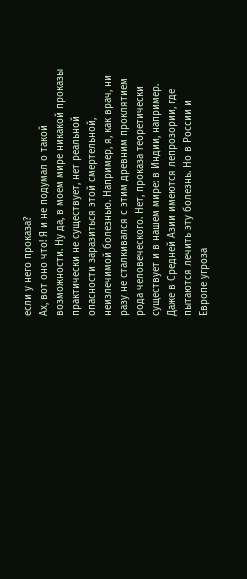если у него проказа?
Ах, вот оно что! Я и не подумал о такой возможности. Ну да, в моем мире никакой проказы практически не существует, нет реальной опасности заразиться этой смертельной, неизлечимой болезнью. Например, я, как врач, ни разу не сталкивался с этим древним проклятием рода человеческого. Нет, проказа теоретически существует и в нашем мире: в Индии, например. Даже в Средней Азии имеются лепрозории, где пытаются лечить эту болезнь. Но в России и Европе угроза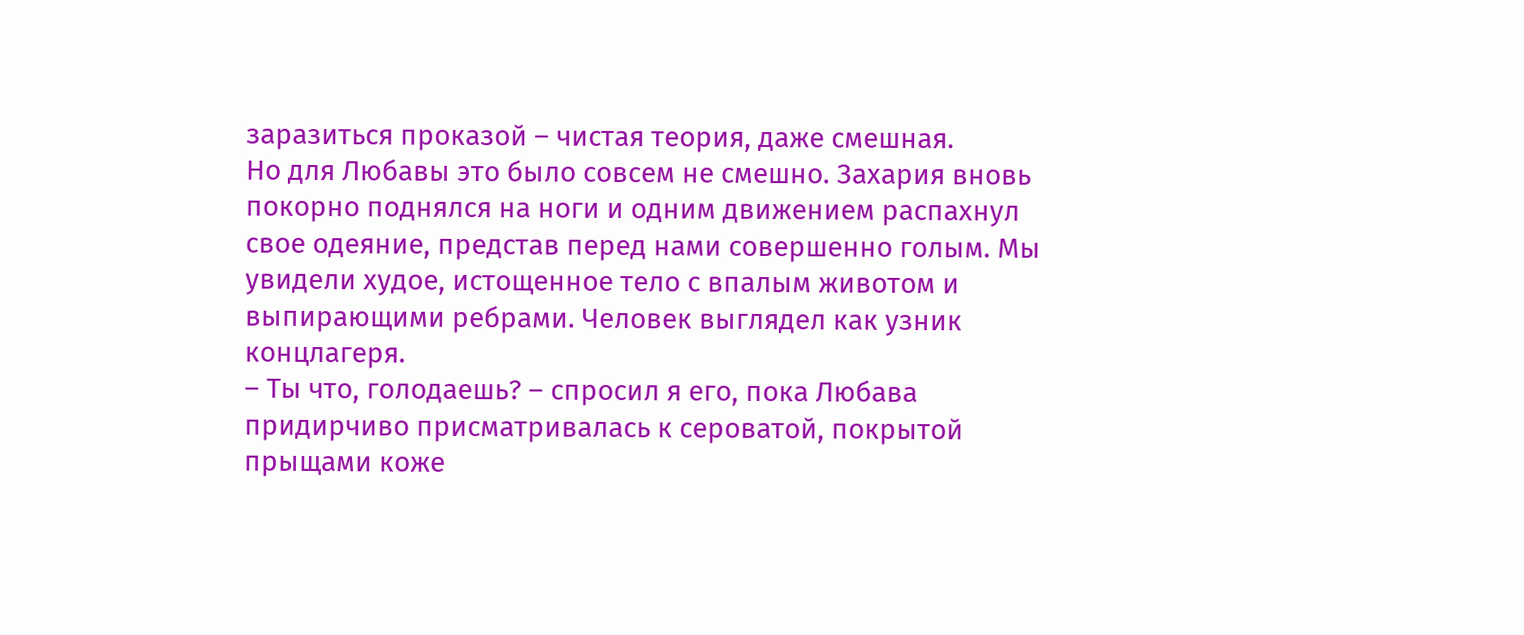заразиться проказой – чистая теория, даже смешная.
Но для Любавы это было совсем не смешно. Захария вновь покорно поднялся на ноги и одним движением распахнул свое одеяние, представ перед нами совершенно голым. Мы увидели худое, истощенное тело с впалым животом и выпирающими ребрами. Человек выглядел как узник концлагеря.
– Ты что, голодаешь? – спросил я его, пока Любава придирчиво присматривалась к сероватой, покрытой прыщами коже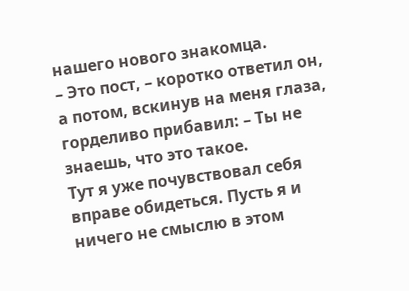нашего нового знакомца.
– Это пост, – коротко ответил он, а потом, вскинув на меня глаза, горделиво прибавил: – Ты не знаешь, что это такое.
Тут я уже почувствовал себя вправе обидеться. Пусть я и ничего не смыслю в этом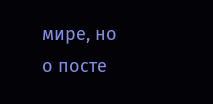мире, но о посте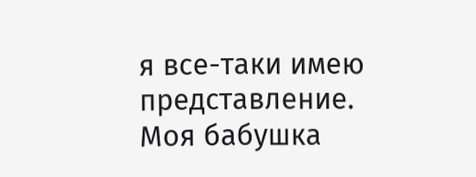я все-таки имею представление. Моя бабушка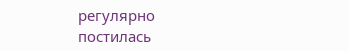регулярно постилась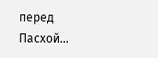перед Пасхой…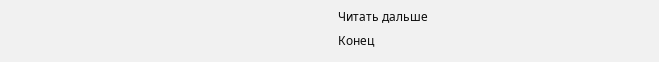Читать дальше
Конец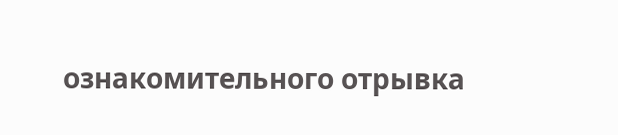ознакомительного отрывка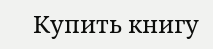Купить книгу